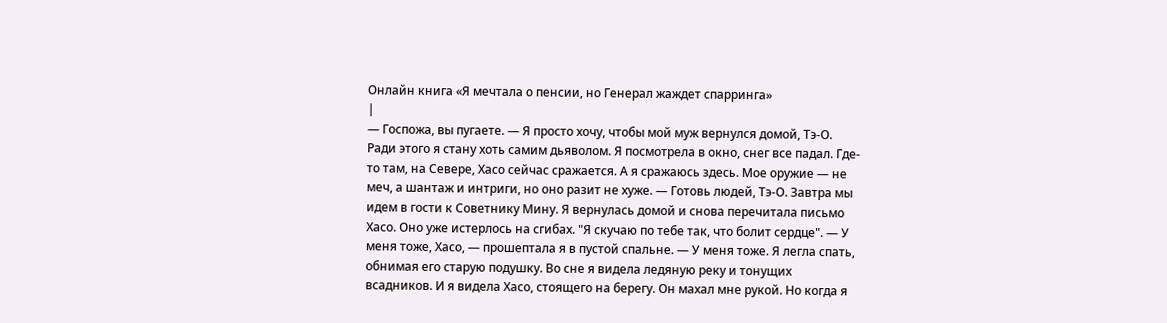Онлайн книга «Я мечтала о пенсии, но Генерал жаждет спарринга»
|
— Госпожа, вы пугаете. — Я просто хочу, чтобы мой муж вернулся домой, Тэ-О. Ради этого я стану хоть самим дьяволом. Я посмотрела в окно, снег все падал. Где-то там, на Севере, Хасо сейчас сражается. А я сражаюсь здесь. Мое оружие — не меч, а шантаж и интриги, но оно разит не хуже. — Готовь людей, Тэ-О. Завтра мы идем в гости к Советнику Мину. Я вернулась домой и снова перечитала письмо Хасо. Оно уже истерлось на сгибах. "Я скучаю по тебе так, что болит сердце". — У меня тоже, Хасо, — прошептала я в пустой спальне. — У меня тоже. Я легла спать, обнимая его старую подушку. Во сне я видела ледяную реку и тонущих всадников. И я видела Хасо, стоящего на берегу. Он махал мне рукой. Но когда я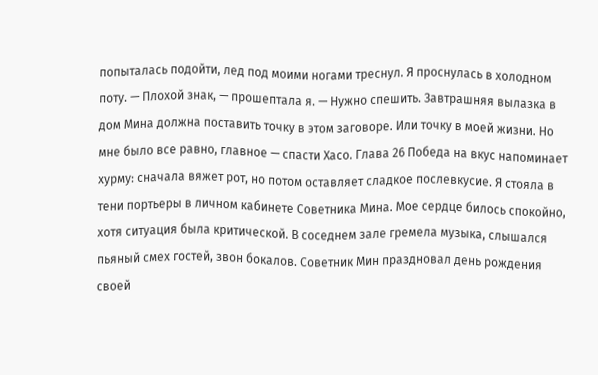попыталась подойти, лед под моими ногами треснул. Я проснулась в холодном поту. — Плохой знак, — прошептала я. — Нужно спешить. Завтрашняя вылазка в дом Мина должна поставить точку в этом заговоре. Или точку в моей жизни. Но мне было все равно, главное — спасти Хасо. Глава 26 Победа на вкус напоминает хурму: сначала вяжет рот, но потом оставляет сладкое послевкусие. Я стояла в тени портьеры в личном кабинете Советника Мина. Мое сердце билось спокойно, хотя ситуация была критической. В соседнем зале гремела музыка, слышался пьяный смех гостей, звон бокалов. Советник Мин праздновал день рождения своей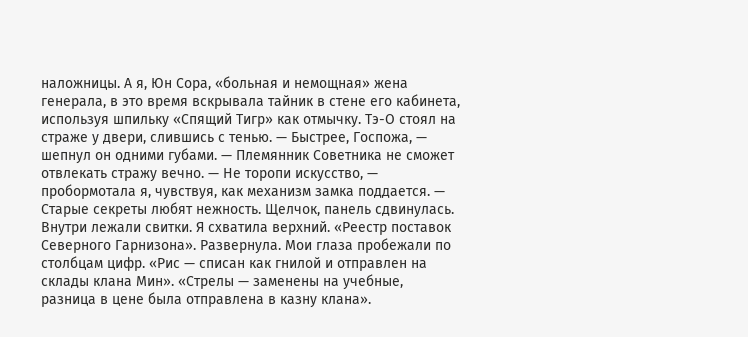наложницы. А я, Юн Сора, «больная и немощная» жена генерала, в это время вскрывала тайник в стене его кабинета, используя шпильку «Спящий Тигр» как отмычку. Тэ-О стоял на страже у двери, слившись с тенью. — Быстрее, Госпожа, — шепнул он одними губами. — Племянник Советника не сможет отвлекать стражу вечно. — Не торопи искусство, — пробормотала я, чувствуя, как механизм замка поддается. — Старые секреты любят нежность. Щелчок, панель сдвинулась. Внутри лежали свитки. Я схватила верхний. «Реестр поставок Северного Гарнизона». Развернула. Мои глаза пробежали по столбцам цифр. «Рис — списан как гнилой и отправлен на склады клана Мин». «Стрелы — заменены на учебные, разница в цене была отправлена в казну клана».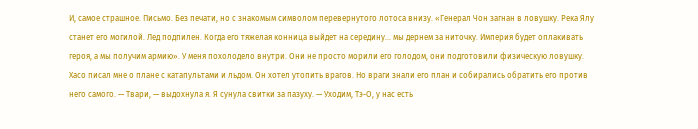И, самое страшное. Письмо. Без печати, но с знакомым символом перевернутого лотоса внизу. «Генерал Чон загнан в ловушку. Река Ялу станет его могилой. Лед подпилен. Когда его тяжелая конница выйдет на середину... мы дернем за ниточку. Империя будет оплакивать героя, а мы получим армию». У меня похолодело внутри. Они не просто морили его голодом, они подготовили физическую ловушку. Хасо писал мне о плане с катапультами и льдом. Он хотел утопить врагов. Но враги знали его план и собирались обратить его против него самого. — Твари, — выдохнула я. Я сунула свитки за пазуху. — Уходим, Тэ-О, у нас есть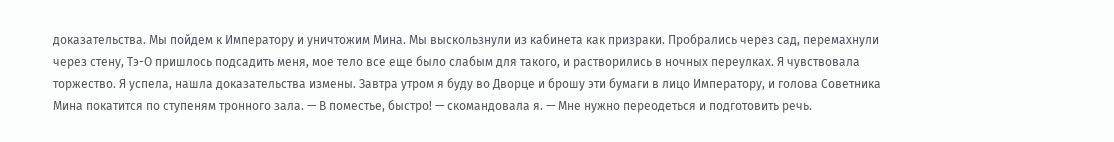доказательства. Мы пойдем к Императору и уничтожим Мина. Мы выскользнули из кабинета как призраки. Пробрались через сад, перемахнули через стену, Тэ-О пришлось подсадить меня, мое тело все еще было слабым для такого, и растворились в ночных переулках. Я чувствовала торжество. Я успела, нашла доказательства измены. Завтра утром я буду во Дворце и брошу эти бумаги в лицо Императору, и голова Советника Мина покатится по ступеням тронного зала. — В поместье, быстро! — скомандовала я. — Мне нужно переодеться и подготовить речь.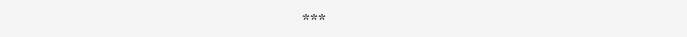***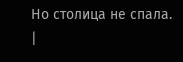Но столица не спала. |